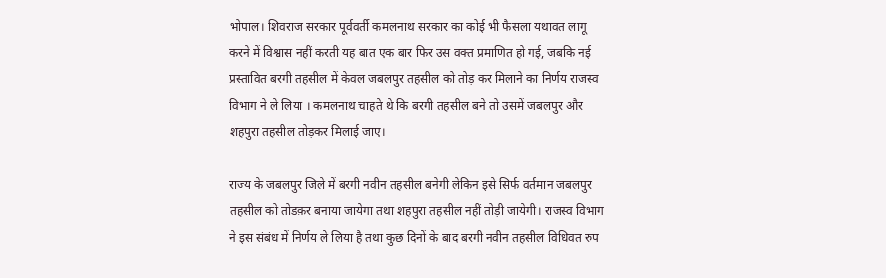भोपाल। शिवराज सरकार पूर्ववर्ती कमलनाथ सरकार का कोई भी फैसला यथावत लागू करने में विश्वास नहीं करती यह बात एक बार फिर उस वक्त प्रमाणित हो गई, जबकि नई प्रस्तावित बरगी तहसील में केवल जबलपुर तहसील को तोड़ कर मिलाने का निर्णय राजस्व विभाग ने ले लिया । कमलनाथ चाहते थे कि बरगी तहसील बने तो उसमें जबलपुर और शहपुरा तहसील तोड़कर मिलाई जाए।

राज्य के जबलपुर जिले में बरगी नवीन तहसील बनेगी लेकिन इसे सिर्फ वर्तमान जबलपुर तहसील को तोडक़र बनाया जायेगा तथा शहपुरा तहसील नहीं तोड़ी जायेगी। राजस्व विभाग ने इस संबंध में निर्णय ले लिया है तथा कुछ दिनों के बाद बरगी नवीन तहसील विधिवत रुप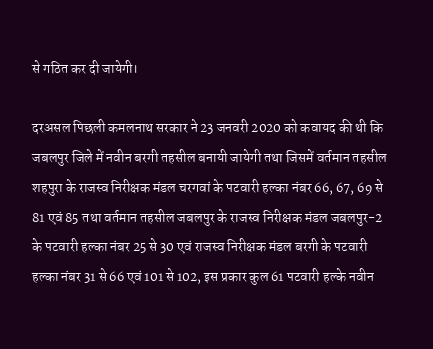से गठित कर दी जायेगी।

दरअसल पिछली कमलनाथ सरकार ने 23 जनवरी 2020 को कवायद की थी कि जबलपुर जिले में नवीन बरगी तहसील बनायी जायेगी तथा जिसमें वर्तमान तहसील शहपुरा के राजस्व निरीक्षक मंडल चरगवां के पटवारी हल्का नंबर 66, 67, 69 से 81 एवं 85 तथा वर्तमान तहसील जबलपुर के राजस्व निरीक्षक मंडल जबलपुर-2 के पटवारी हल्का नंबर 25 से 30 एवं राजस्व निरीक्षक मंडल बरगी के पटवारी हल्का नंबर 31 से 66 एवं 101 से 102, इस प्रकार कुल 61 पटवारी हल्के नवीन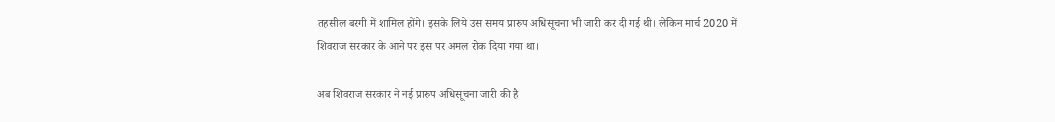तहसील बरगी में शामिल होंगे। इसके लिये उस समय प्रारुप अधिसूचना भी जारी कर दी गई थी। लेकिन मार्च 2020 में शिवराज सरकार के आने पर इस पर अमल रोक दिया गया था।

अब शिवराज सरकार ने नई प्रारुप अधिसूचना जारी की है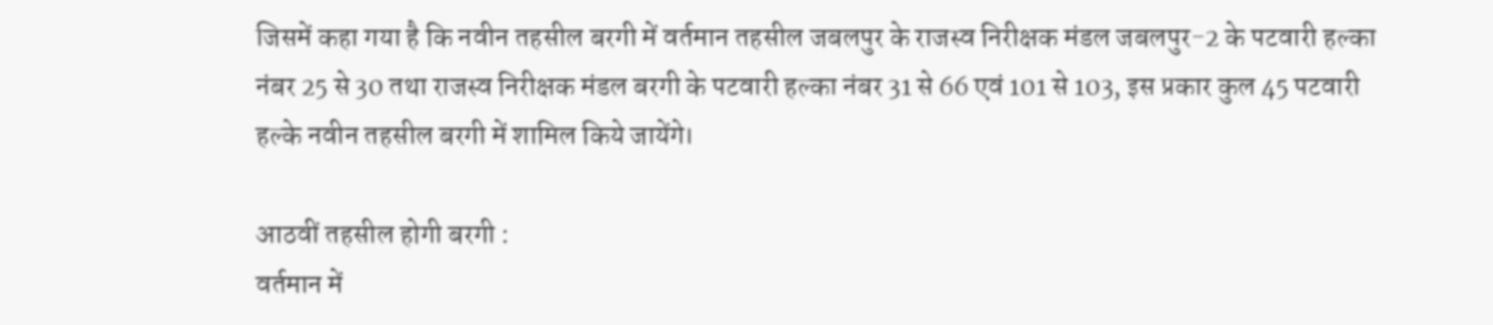जिसमें कहा गया है कि नवीन तहसील बरगी में वर्तमान तहसील जबलपुर के राजस्व निरीक्षक मंडल जबलपुर-2 के पटवारी हल्का नंबर 25 से 30 तथा राजस्व निरीक्षक मंडल बरगी के पटवारी हल्का नंबर 31 से 66 एवं 101 से 103, इस प्रकार कुल 45 पटवारी हल्के नवीन तहसील बरगी में शामिल किये जायेंगे।

आठवीं तहसील होगी बरगी :
वर्तमान में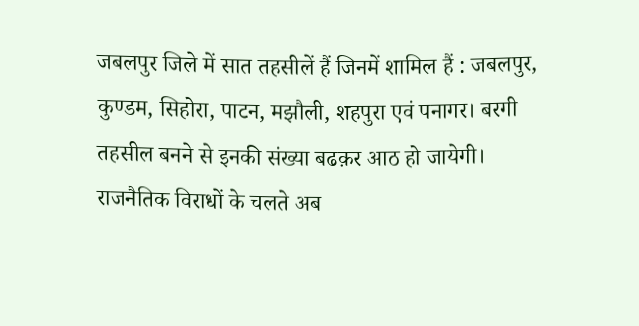जबलपुर जिले में सात तहसीलें हैं जिनमें शामिल हैं : जबलपुर, कुण्डम, सिहोरा, पाटन, मझौली, शहपुरा एवं पनागर। बरगी तहसील बनने से इनकी संख्या बढक़र आठ हो जायेगी। राजनैतिक विराधों के चलते अब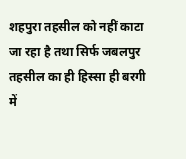शहपुरा तहसील को नहीं काटा जा रहा है तथा सिर्फ जबलपुर तहसील का ही हिस्सा ही बरगी में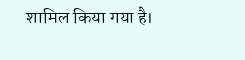शामिल किया गया है।